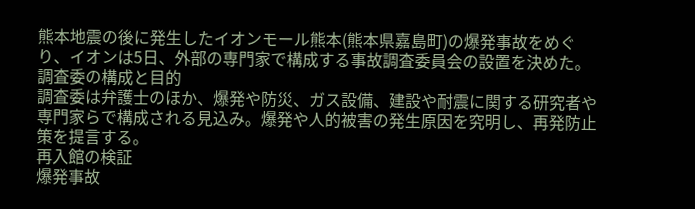熊本地震の後に発生したイオンモール熊本(熊本県嘉島町)の爆発事故をめぐり、イオンは5日、外部の専門家で構成する事故調査委員会の設置を決めた。
調査委の構成と目的
調査委は弁護士のほか、爆発や防災、ガス設備、建設や耐震に関する研究者や専門家らで構成される見込み。爆発や人的被害の発生原因を究明し、再発防止策を提言する。
再入館の検証
爆発事故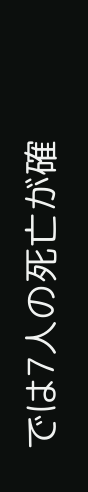では7人の死亡が確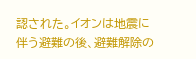認された。イオンは地震に伴う避難の後、避難解除の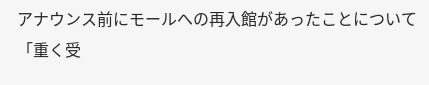アナウンス前にモールへの再入館があったことについて「重く受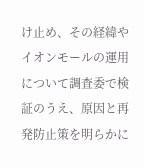け止め、その経緯やイオンモールの運用について調査委で検証のうえ、原因と再発防止策を明らかに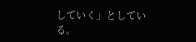していく」としている。